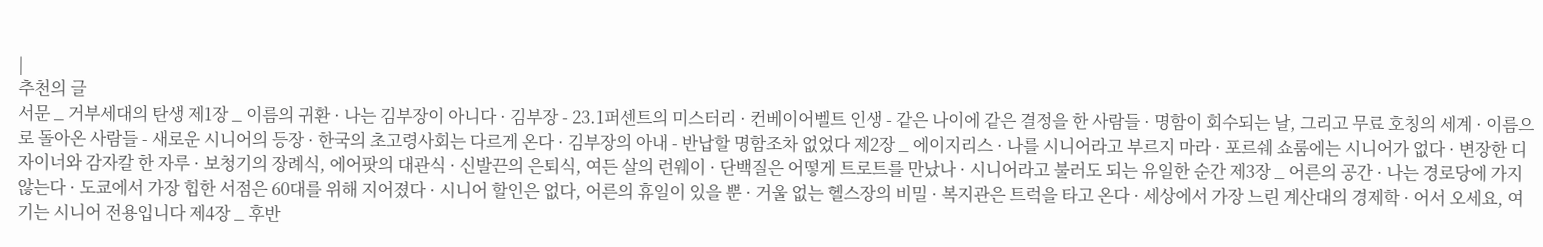|
추천의 글
서문 _ 거부세대의 탄생 제1장 _ 이름의 귀환 · 나는 김부장이 아니다 · 김부장 - 23.1퍼센트의 미스터리 · 컨베이어벨트 인생 - 같은 나이에 같은 결정을 한 사람들 · 명함이 회수되는 날, 그리고 무료 호칭의 세계 · 이름으로 돌아온 사람들 - 새로운 시니어의 등장 · 한국의 초고령사회는 다르게 온다 · 김부장의 아내 - 반납할 명함조차 없었다 제2장 _ 에이지리스 · 나를 시니어라고 부르지 마라 · 포르쉐 쇼룸에는 시니어가 없다 · 변장한 디자이너와 감자칼 한 자루 · 보청기의 장례식, 에어팟의 대관식 · 신발끈의 은퇴식, 여든 살의 런웨이 · 단백질은 어떻게 트로트를 만났나 · 시니어라고 불러도 되는 유일한 순간 제3장 _ 어른의 공간 · 나는 경로당에 가지 않는다 · 도쿄에서 가장 힙한 서점은 60대를 위해 지어졌다 · 시니어 할인은 없다, 어른의 휴일이 있을 뿐 · 거울 없는 헬스장의 비밀 · 복지관은 트럭을 타고 온다 · 세상에서 가장 느린 계산대의 경제학 · 어서 오세요, 여기는 시니어 전용입니다 제4장 _ 후반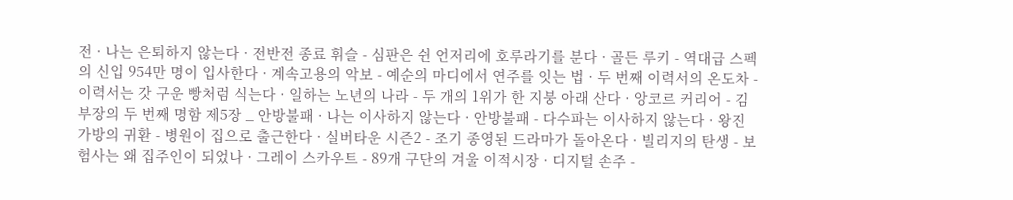전 · 나는 은퇴하지 않는다 · 전반전 종료 휘슬 - 심판은 쉰 언저리에 호루라기를 분다 · 골든 루키 - 역대급 스펙의 신입 954만 명이 입사한다 · 계속고용의 악보 - 예순의 마디에서 연주를 잇는 법 · 두 번째 이력서의 온도차 - 이력서는 갓 구운 빵처럼 식는다 · 일하는 노년의 나라 - 두 개의 1위가 한 지붕 아래 산다 · 앙코르 커리어 - 김부장의 두 번째 명함 제5장 _ 안방불패 · 나는 이사하지 않는다 · 안방불패 - 다수파는 이사하지 않는다 · 왕진 가방의 귀환 - 병원이 집으로 출근한다 · 실버타운 시즌2 - 조기 종영된 드라마가 돌아온다 · 빌리지의 탄생 - 보험사는 왜 집주인이 되었나 · 그레이 스카우트 - 89개 구단의 겨울 이적시장 · 디지털 손주 -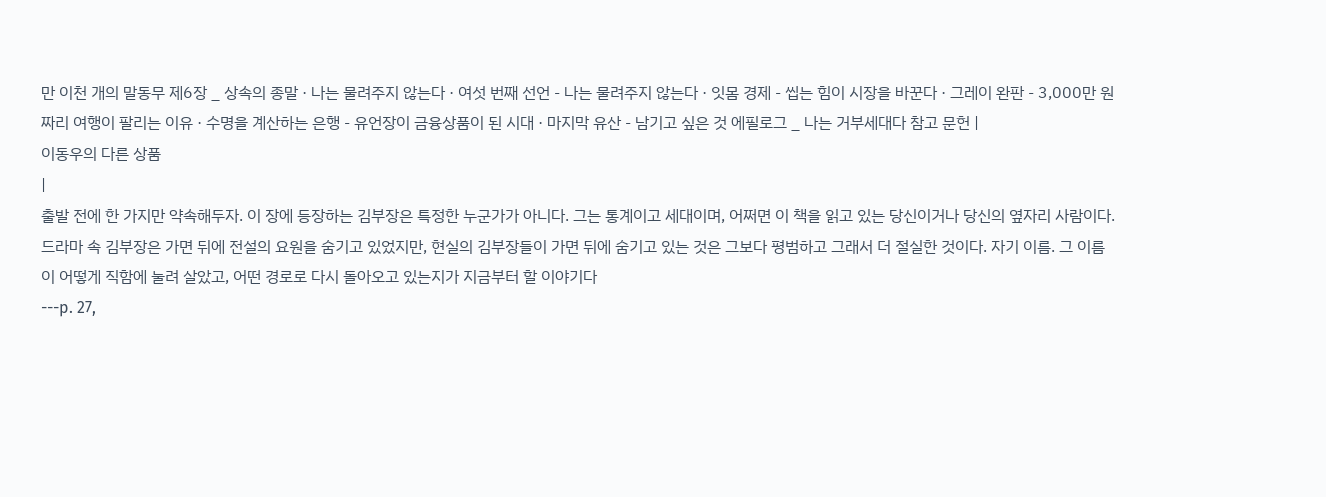만 이천 개의 말동무 제6장 _ 상속의 종말 · 나는 물려주지 않는다 · 여섯 번째 선언 - 나는 물려주지 않는다 · 잇몸 경제 - 씹는 힘이 시장을 바꾼다 · 그레이 완판 - 3,000만 원짜리 여행이 팔리는 이유 · 수명을 계산하는 은행 - 유언장이 금융상품이 된 시대 · 마지막 유산 - 남기고 싶은 것 에필로그 _ 나는 거부세대다 참고 문헌 |
이동우의 다른 상품
|
출발 전에 한 가지만 약속해두자. 이 장에 등장하는 김부장은 특정한 누군가가 아니다. 그는 통계이고 세대이며, 어쩌면 이 책을 읽고 있는 당신이거나 당신의 옆자리 사람이다. 드라마 속 김부장은 가면 뒤에 전설의 요원을 숨기고 있었지만, 현실의 김부장들이 가면 뒤에 숨기고 있는 것은 그보다 평범하고 그래서 더 절실한 것이다. 자기 이름. 그 이름이 어떻게 직함에 눌려 살았고, 어떤 경로로 다시 돌아오고 있는지가 지금부터 할 이야기다
---p. 27,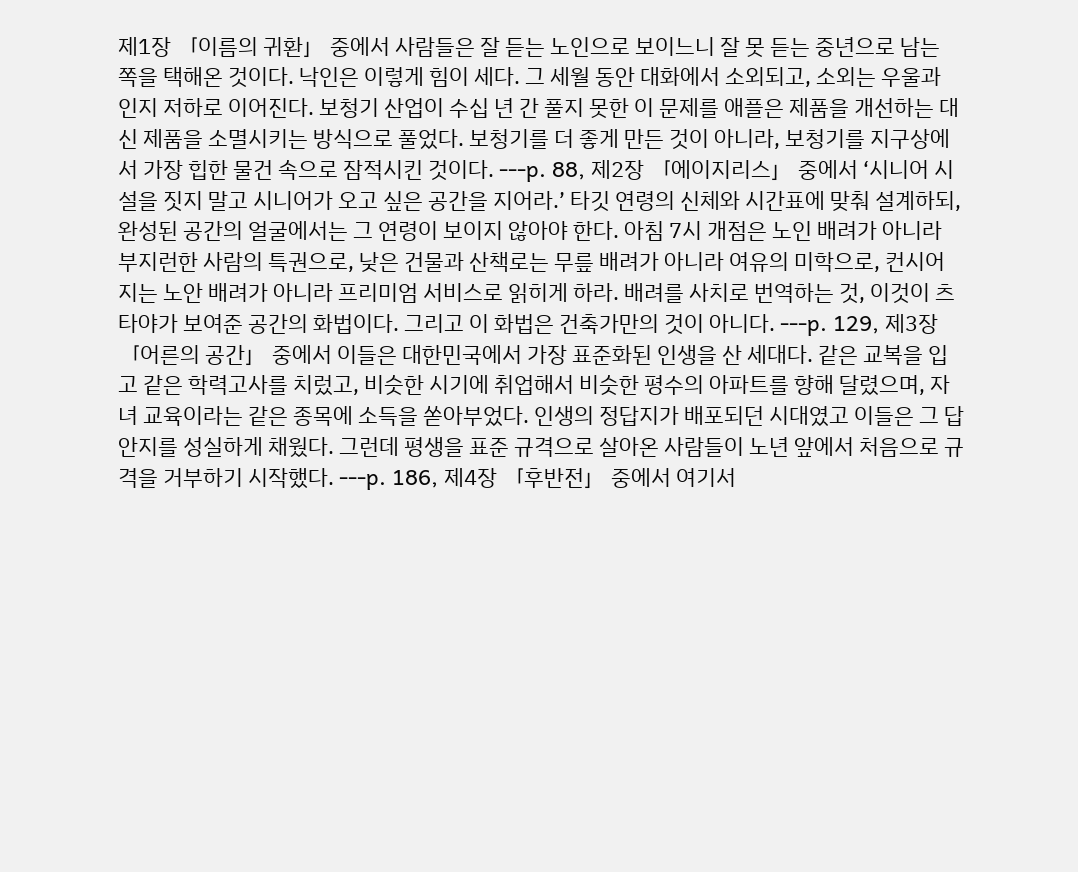제1장 「이름의 귀환」 중에서 사람들은 잘 듣는 노인으로 보이느니 잘 못 듣는 중년으로 남는 쪽을 택해온 것이다. 낙인은 이렇게 힘이 세다. 그 세월 동안 대화에서 소외되고, 소외는 우울과 인지 저하로 이어진다. 보청기 산업이 수십 년 간 풀지 못한 이 문제를 애플은 제품을 개선하는 대신 제품을 소멸시키는 방식으로 풀었다. 보청기를 더 좋게 만든 것이 아니라, 보청기를 지구상에서 가장 힙한 물건 속으로 잠적시킨 것이다. ---p. 88, 제2장 「에이지리스」 중에서 ‘시니어 시설을 짓지 말고 시니어가 오고 싶은 공간을 지어라.’ 타깃 연령의 신체와 시간표에 맞춰 설계하되, 완성된 공간의 얼굴에서는 그 연령이 보이지 않아야 한다. 아침 7시 개점은 노인 배려가 아니라 부지런한 사람의 특권으로, 낮은 건물과 산책로는 무릎 배려가 아니라 여유의 미학으로, 컨시어지는 노안 배려가 아니라 프리미엄 서비스로 읽히게 하라. 배려를 사치로 번역하는 것, 이것이 츠타야가 보여준 공간의 화법이다. 그리고 이 화법은 건축가만의 것이 아니다. ---p. 129, 제3장 「어른의 공간」 중에서 이들은 대한민국에서 가장 표준화된 인생을 산 세대다. 같은 교복을 입고 같은 학력고사를 치렀고, 비슷한 시기에 취업해서 비슷한 평수의 아파트를 향해 달렸으며, 자녀 교육이라는 같은 종목에 소득을 쏟아부었다. 인생의 정답지가 배포되던 시대였고 이들은 그 답안지를 성실하게 채웠다. 그런데 평생을 표준 규격으로 살아온 사람들이 노년 앞에서 처음으로 규격을 거부하기 시작했다. ---p. 186, 제4장 「후반전」 중에서 여기서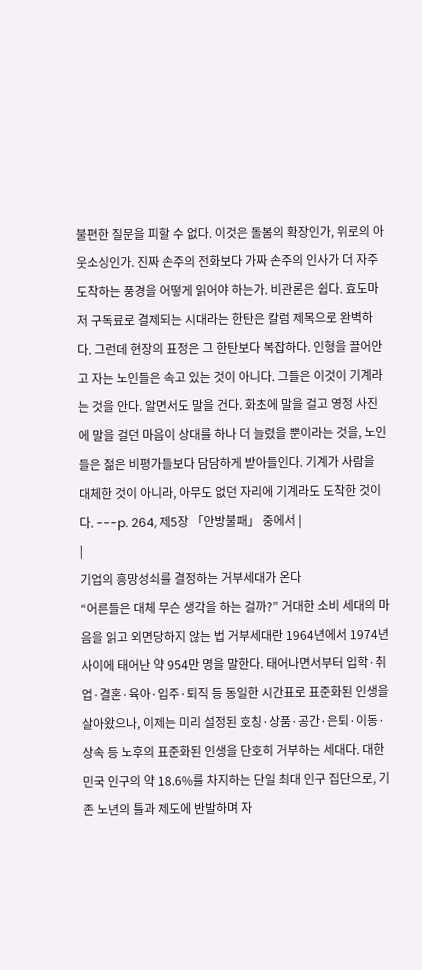불편한 질문을 피할 수 없다. 이것은 돌봄의 확장인가, 위로의 아웃소싱인가. 진짜 손주의 전화보다 가짜 손주의 인사가 더 자주 도착하는 풍경을 어떻게 읽어야 하는가. 비관론은 쉽다. 효도마저 구독료로 결제되는 시대라는 한탄은 칼럼 제목으로 완벽하다. 그런데 현장의 표정은 그 한탄보다 복잡하다. 인형을 끌어안고 자는 노인들은 속고 있는 것이 아니다. 그들은 이것이 기계라는 것을 안다. 알면서도 말을 건다. 화초에 말을 걸고 영정 사진에 말을 걸던 마음이 상대를 하나 더 늘렸을 뿐이라는 것을, 노인들은 젊은 비평가들보다 담담하게 받아들인다. 기계가 사람을 대체한 것이 아니라, 아무도 없던 자리에 기계라도 도착한 것이다. ---p. 264, 제5장 「안방불패」 중에서 |
|
기업의 흥망성쇠를 결정하는 거부세대가 온다
“어른들은 대체 무슨 생각을 하는 걸까?” 거대한 소비 세대의 마음을 읽고 외면당하지 않는 법 거부세대란 1964년에서 1974년 사이에 태어난 약 954만 명을 말한다. 태어나면서부터 입학·취업·결혼·육아·입주·퇴직 등 동일한 시간표로 표준화된 인생을 살아왔으나, 이제는 미리 설정된 호칭·상품·공간·은퇴·이동·상속 등 노후의 표준화된 인생을 단호히 거부하는 세대다. 대한민국 인구의 약 18.6%를 차지하는 단일 최대 인구 집단으로, 기존 노년의 틀과 제도에 반발하며 자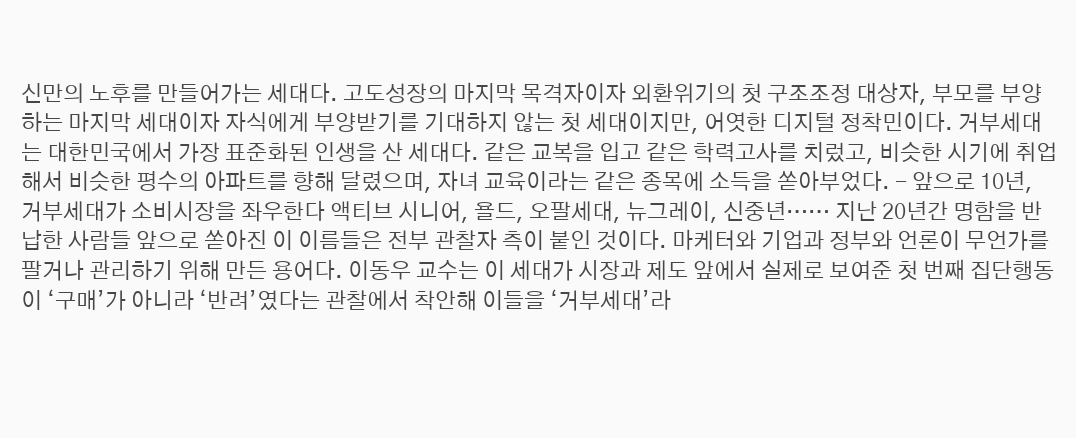신만의 노후를 만들어가는 세대다. 고도성장의 마지막 목격자이자 외환위기의 첫 구조조정 대상자, 부모를 부양하는 마지막 세대이자 자식에게 부양받기를 기대하지 않는 첫 세대이지만, 어엿한 디지털 정착민이다. 거부세대는 대한민국에서 가장 표준화된 인생을 산 세대다. 같은 교복을 입고 같은 학력고사를 치렀고, 비슷한 시기에 취업해서 비슷한 평수의 아파트를 향해 달렸으며, 자녀 교육이라는 같은 종목에 소득을 쏟아부었다. - 앞으로 10년, 거부세대가 소비시장을 좌우한다 액티브 시니어, 욜드, 오팔세대, 뉴그레이, 신중년…… 지난 20년간 명함을 반납한 사람들 앞으로 쏟아진 이 이름들은 전부 관찰자 측이 붙인 것이다. 마케터와 기업과 정부와 언론이 무언가를 팔거나 관리하기 위해 만든 용어다. 이동우 교수는 이 세대가 시장과 제도 앞에서 실제로 보여준 첫 번째 집단행동이 ‘구매’가 아니라 ‘반려’였다는 관찰에서 착안해 이들을 ‘거부세대’라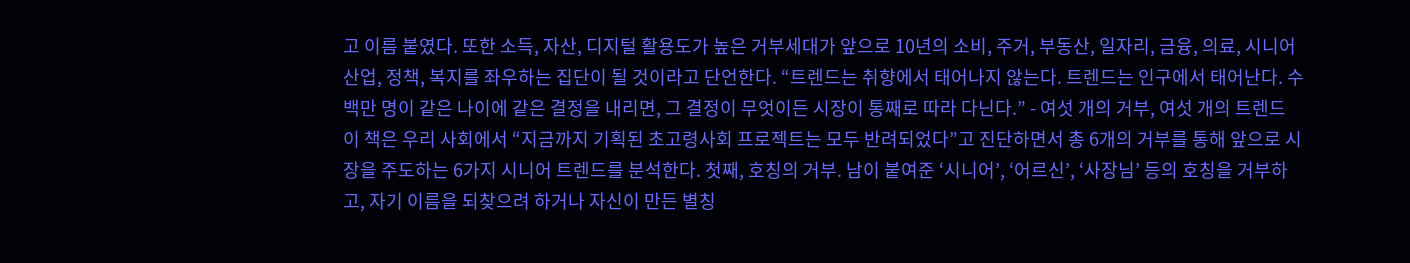고 이름 붙였다. 또한 소득, 자산, 디지털 활용도가 높은 거부세대가 앞으로 10년의 소비, 주거, 부동산, 일자리, 금융, 의료, 시니어 산업, 정책, 복지를 좌우하는 집단이 될 것이라고 단언한다. “트렌드는 취향에서 태어나지 않는다. 트렌드는 인구에서 태어난다. 수백만 명이 같은 나이에 같은 결정을 내리면, 그 결정이 무엇이든 시장이 통째로 따라 다닌다.” - 여섯 개의 거부, 여섯 개의 트렌드 이 책은 우리 사회에서 “지금까지 기획된 초고령사회 프로젝트는 모두 반려되었다”고 진단하면서 총 6개의 거부를 통해 앞으로 시장을 주도하는 6가지 시니어 트렌드를 분석한다. 첫째, 호칭의 거부. 남이 붙여준 ‘시니어’, ‘어르신’, ‘사장님’ 등의 호칭을 거부하고, 자기 이름을 되찾으려 하거나 자신이 만든 별칭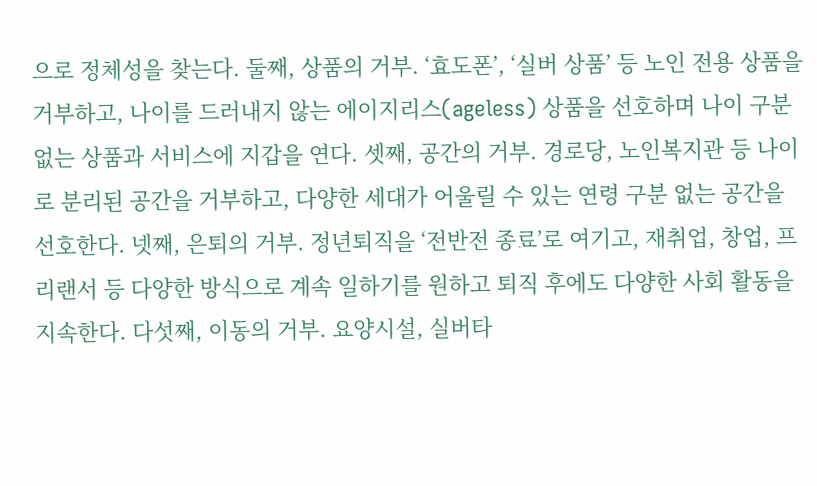으로 정체성을 찾는다. 둘째, 상품의 거부. ‘효도폰’, ‘실버 상품’ 등 노인 전용 상품을 거부하고, 나이를 드러내지 않는 에이지리스(ageless) 상품을 선호하며 나이 구분 없는 상품과 서비스에 지갑을 연다. 셋째, 공간의 거부. 경로당, 노인복지관 등 나이로 분리된 공간을 거부하고, 다양한 세대가 어울릴 수 있는 연령 구분 없는 공간을 선호한다. 넷째, 은퇴의 거부. 정년퇴직을 ‘전반전 종료’로 여기고, 재취업, 창업, 프리랜서 등 다양한 방식으로 계속 일하기를 원하고 퇴직 후에도 다양한 사회 활동을 지속한다. 다섯째, 이동의 거부. 요양시설, 실버타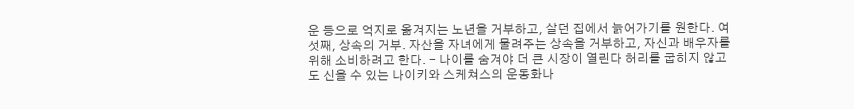운 등으로 억지로 옮겨지는 노년을 거부하고, 살던 집에서 늙어가기를 원한다. 여섯째, 상속의 거부. 자산을 자녀에게 물려주는 상속을 거부하고, 자신과 배우자를 위해 소비하려고 한다. - 나이를 숨겨야 더 큰 시장이 열린다 허리를 굽히지 않고도 신을 수 있는 나이키와 스케쳐스의 운동화나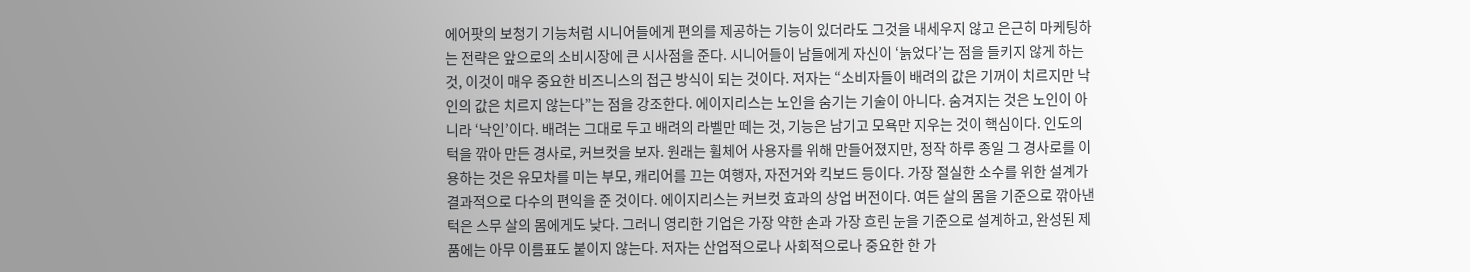에어팟의 보청기 기능처럼 시니어들에게 편의를 제공하는 기능이 있더라도 그것을 내세우지 않고 은근히 마케팅하는 전략은 앞으로의 소비시장에 큰 시사점을 준다. 시니어들이 남들에게 자신이 ‘늙었다’는 점을 들키지 않게 하는 것, 이것이 매우 중요한 비즈니스의 접근 방식이 되는 것이다. 저자는 “소비자들이 배려의 값은 기꺼이 치르지만 낙인의 값은 치르지 않는다”는 점을 강조한다. 에이지리스는 노인을 숨기는 기술이 아니다. 숨겨지는 것은 노인이 아니라 ‘낙인’이다. 배려는 그대로 두고 배려의 라벨만 떼는 것, 기능은 남기고 모욕만 지우는 것이 핵심이다. 인도의 턱을 깎아 만든 경사로, 커브컷을 보자. 원래는 휠체어 사용자를 위해 만들어졌지만, 정작 하루 종일 그 경사로를 이용하는 것은 유모차를 미는 부모, 캐리어를 끄는 여행자, 자전거와 킥보드 등이다. 가장 절실한 소수를 위한 설계가 결과적으로 다수의 편익을 준 것이다. 에이지리스는 커브컷 효과의 상업 버전이다. 여든 살의 몸을 기준으로 깎아낸 턱은 스무 살의 몸에게도 낮다. 그러니 영리한 기업은 가장 약한 손과 가장 흐린 눈을 기준으로 설계하고, 완성된 제품에는 아무 이름표도 붙이지 않는다. 저자는 산업적으로나 사회적으로나 중요한 한 가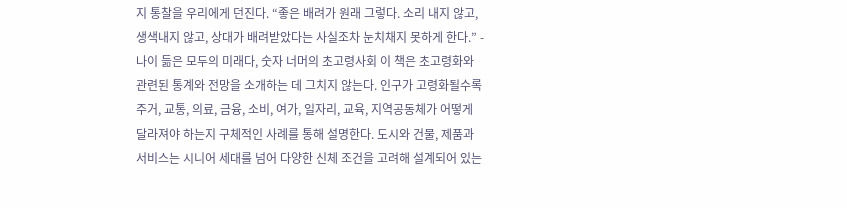지 통찰을 우리에게 던진다. “좋은 배려가 원래 그렇다. 소리 내지 않고, 생색내지 않고, 상대가 배려받았다는 사실조차 눈치채지 못하게 한다.” - 나이 듦은 모두의 미래다, 숫자 너머의 초고령사회 이 책은 초고령화와 관련된 통계와 전망을 소개하는 데 그치지 않는다. 인구가 고령화될수록 주거, 교통, 의료, 금융, 소비, 여가, 일자리, 교육, 지역공동체가 어떻게 달라져야 하는지 구체적인 사례를 통해 설명한다. 도시와 건물, 제품과 서비스는 시니어 세대를 넘어 다양한 신체 조건을 고려해 설계되어 있는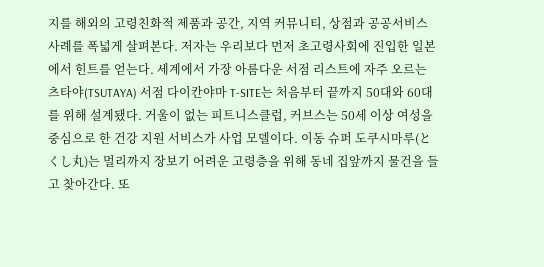지를 해외의 고령친화적 제품과 공간, 지역 커뮤니티, 상점과 공공서비스 사례를 폭넓게 살펴본다. 저자는 우리보다 먼저 초고령사회에 진입한 일본에서 힌트를 얻는다. 세계에서 가장 아름다운 서점 리스트에 자주 오르는 츠타야(TSUTAYA) 서점 다이칸야마 T-SITE는 처음부터 끝까지 50대와 60대를 위해 설계됐다. 거울이 없는 피트니스클럽, 커브스는 50세 이상 여성을 중심으로 한 건강 지원 서비스가 사업 모델이다. 이동 슈퍼 도쿠시마루(とくし丸)는 멀리까지 장보기 어려운 고령층을 위해 동네 집앞까지 물건을 들고 찾아간다. 또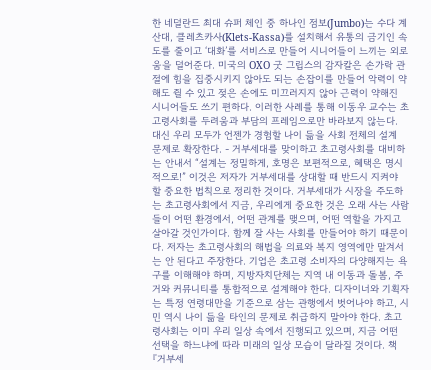한 네덜란드 최대 슈퍼 체인 중 하나인 점보(Jumbo)는 수다 계산대, 클레츠카사(Klets-Kassa)를 설치해서 유통의 금기인 속도를 줄이고 ‘대화’를 서비스로 만들어 시니어들이 느끼는 외로움을 덜어준다. 미국의 OXO 굿 그립스의 감자칼은 손가락 관절에 힘을 집중시키지 않아도 되는 손잡이를 만들어 악력이 약해도 쥘 수 있고 젖은 손에도 미끄러지지 않아 근력이 약해진 시니어들도 쓰기 편하다. 이러한 사례를 통해 이동우 교수는 초고령사회를 두려움과 부담의 프레임으로만 바라보지 않는다. 대신 우리 모두가 언젠가 경험할 나이 듦을 사회 전체의 설계 문제로 확장한다. - 거부세대를 맞이하고 초고령사회를 대비하는 안내서 “설계는 정밀하게, 호명은 보편적으로, 혜택은 명시적으로!” 이것은 저자가 거부세대를 상대할 때 반드시 지켜야 할 중요한 법칙으로 정리한 것이다. 거부세대가 시장을 주도하는 초고령사회에서 지금, 우리에게 중요한 것은 오래 사는 사람들이 어떤 환경에서, 어떤 관계를 맺으며, 어떤 역할을 가지고 살아갈 것인가이다. 함께 잘 사는 사회를 만들어야 하기 때문이다. 저자는 초고령사회의 해법을 의료와 복지 영역에만 맡겨서는 안 된다고 주장한다. 기업은 초고령 소비자의 다양해지는 욕구를 이해해야 하며, 지방자치단체는 지역 내 이동과 돌봄, 주거와 커뮤니티를 통합적으로 설계해야 한다. 디자이너와 기획자는 특정 연령대만을 기준으로 삼는 관행에서 벗어나야 하고, 시민 역시 나이 듦을 타인의 문제로 취급하지 말아야 한다. 초고령사회는 이미 우리 일상 속에서 진행되고 있으며, 지금 어떤 선택을 하느냐에 따라 미래의 일상 모습이 달라질 것이다. 책 『거부세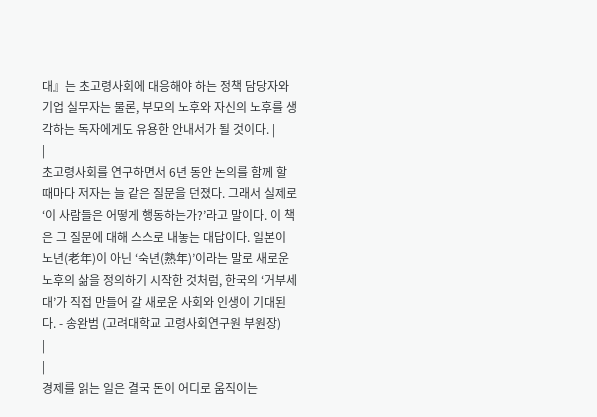대』는 초고령사회에 대응해야 하는 정책 담당자와 기업 실무자는 물론, 부모의 노후와 자신의 노후를 생각하는 독자에게도 유용한 안내서가 될 것이다. |
|
초고령사회를 연구하면서 6년 동안 논의를 함께 할 때마다 저자는 늘 같은 질문을 던졌다. 그래서 실제로 ‘이 사람들은 어떻게 행동하는가?’라고 말이다. 이 책은 그 질문에 대해 스스로 내놓는 대답이다. 일본이 노년(老年)이 아닌 ‘숙년(熟年)’이라는 말로 새로운 노후의 삶을 정의하기 시작한 것처럼, 한국의 ‘거부세대’가 직접 만들어 갈 새로운 사회와 인생이 기대된다. - 송완범 (고려대학교 고령사회연구원 부원장)
|
|
경제를 읽는 일은 결국 돈이 어디로 움직이는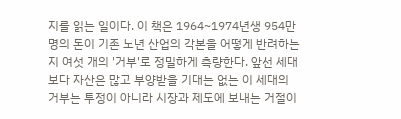지를 읽는 일이다. 이 책은 1964~1974년생 954만 명의 돈이 기존 노년 산업의 각본을 어떻게 반려하는지 여섯 개의 '거부'로 정밀하게 측량한다. 앞선 세대보다 자산은 많고 부양받을 기대는 없는 이 세대의 거부는 투정이 아니라 시장과 제도에 보내는 거절이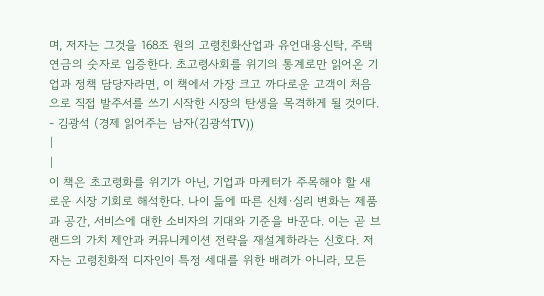며, 저자는 그것을 168조 원의 고령친화산업과 유언대용신탁, 주택연금의 숫자로 입증한다. 초고령사회를 위기의 통계로만 읽어온 기업과 정책 담당자라면, 이 책에서 가장 크고 까다로운 고객이 처음으로 직접 발주서를 쓰기 시작한 시장의 탄생을 목격하게 될 것이다. - 김광석 (경제 읽어주는 남자(김광석TV))
|
|
이 책은 초고령화를 위기가 아닌, 기업과 마케터가 주목해야 할 새로운 시장 기회로 해석한다. 나이 듦에 따른 신체·심리 변화는 제품과 공간, 서비스에 대한 소비자의 기대와 기준을 바꾼다. 이는 곧 브랜드의 가치 제안과 커뮤니케이션 전략을 재설계하라는 신호다. 저자는 고령친화적 디자인이 특정 세대를 위한 배려가 아니라, 모든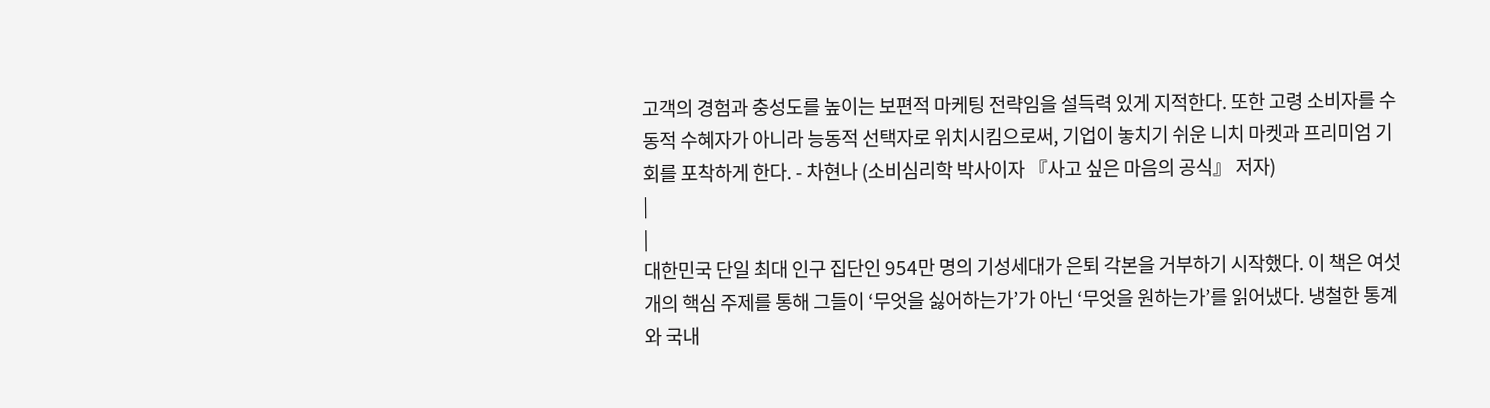고객의 경험과 충성도를 높이는 보편적 마케팅 전략임을 설득력 있게 지적한다. 또한 고령 소비자를 수동적 수혜자가 아니라 능동적 선택자로 위치시킴으로써, 기업이 놓치기 쉬운 니치 마켓과 프리미엄 기회를 포착하게 한다. - 차현나 (소비심리학 박사이자 『사고 싶은 마음의 공식』 저자)
|
|
대한민국 단일 최대 인구 집단인 954만 명의 기성세대가 은퇴 각본을 거부하기 시작했다. 이 책은 여섯 개의 핵심 주제를 통해 그들이 ‘무엇을 싫어하는가’가 아닌 ‘무엇을 원하는가’를 읽어냈다. 냉철한 통계와 국내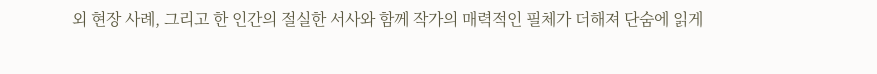외 현장 사례, 그리고 한 인간의 절실한 서사와 함께 작가의 매력적인 필체가 더해져 단숨에 읽게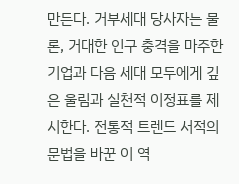만든다. 거부세대 당사자는 물론, 거대한 인구 충격을 마주한 기업과 다음 세대 모두에게 깊은 울림과 실천적 이정표를 제시한다. 전통적 트렌드 서적의 문법을 바꾼 이 역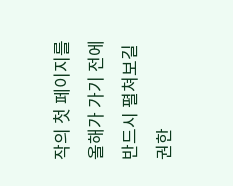작의 첫 페이지를 올해가 가기 전에 반드시 펼쳐보길 권한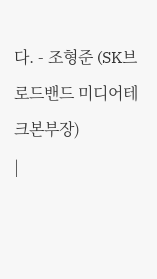다. - 조형준 (SK브로드밴드 미디어테크본부장)
|